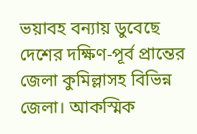ভয়াবহ বন্যায় ডুবেছে দেশের দক্ষিণ-পূর্ব প্রান্তের জেলা কুমিল্লাসহ বিভিন্ন জেলা। আকস্মিক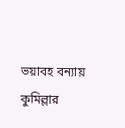ভয়াবহ বন্যায় কুমিল্লার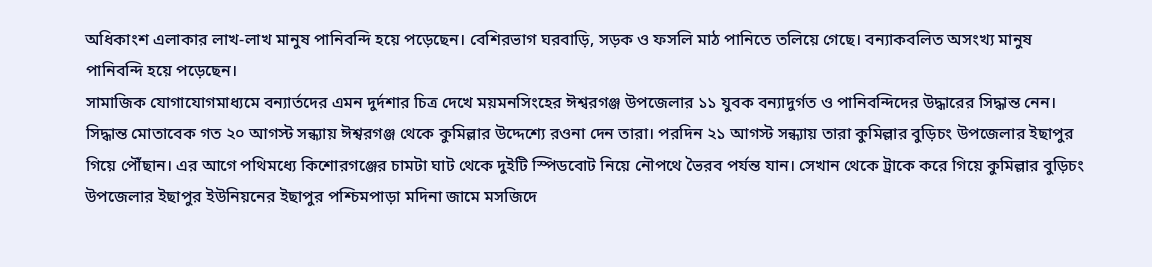অধিকাংশ এলাকার লাখ-লাখ মানুষ পানিবন্দি হয়ে পড়েছেন। বেশিরভাগ ঘরবাড়ি, সড়ক ও ফসলি মাঠ পানিতে তলিয়ে গেছে। বন্যাকবলিত অসংখ্য মানুষ পানিবন্দি হয়ে পড়েছেন।
সামাজিক যোগাযোগমাধ্যমে বন্যার্তদের এমন দুর্দশার চিত্র দেখে ময়মনসিংহের ঈশ্বরগঞ্জ উপজেলার ১১ যুবক বন্যাদুর্গত ও পানিবন্দিদের উদ্ধারের সিদ্ধান্ত নেন। সিদ্ধান্ত মোতাবেক গত ২০ আগস্ট সন্ধ্যায় ঈশ্বরগঞ্জ থেকে কুমিল্লার উদ্দেশ্যে রওনা দেন তারা। পরদিন ২১ আগস্ট সন্ধ্যায় তারা কুমিল্লার বুড়িচং উপজেলার ইছাপুর গিয়ে পৌঁছান। এর আগে পথিমধ্যে কিশোরগঞ্জের চামটা ঘাট থেকে দুইটি স্পিডবোট নিয়ে নৌপথে ভৈরব পর্যন্ত যান। সেখান থেকে ট্রাকে করে গিয়ে কুমিল্লার বুড়িচং উপজেলার ইছাপুর ইউনিয়নের ইছাপুর পশ্চিমপাড়া মদিনা জামে মসজিদে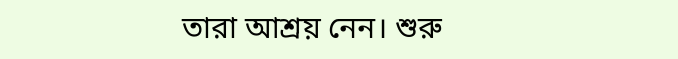তারা আশ্রয় নেন। শুরু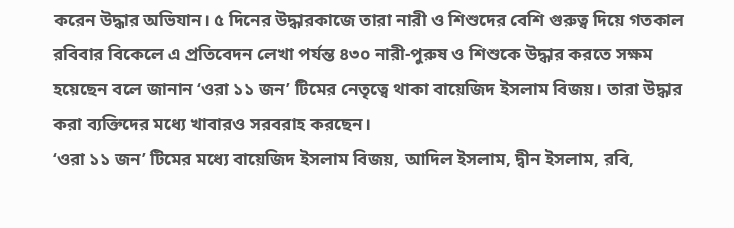করেন উদ্ধার অভিযান। ৫ দিনের উদ্ধারকাজে তারা নারী ও শিশুদের বেশি গুরুত্ব দিয়ে গতকাল রবিবার বিকেলে এ প্রতিবেদন লেখা পর্যন্ত ৪৩০ নারী-পুরুষ ও শিশুকে উদ্ধার করতে সক্ষম হয়েছেন বলে জানান ‘ওরা ১১ জন’ টিমের নেতৃত্বে থাকা বায়েজিদ ইসলাম বিজয়। তারা উদ্ধার করা ব্যক্তিদের মধ্যে খাবারও সরবরাহ করছেন।
‘ওরা ১১ জন’ টিমের মধ্যে বায়েজিদ ইসলাম বিজয়, আদিল ইসলাম, দ্বীন ইসলাম, রবি,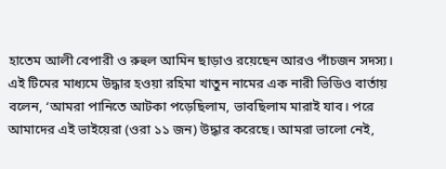হাতেম আলী বেপারী ও রুহুল আমিন ছাড়াও রয়েছেন আরও পাঁচজন সদস্য।
এই টিমের মাধ্যমে উদ্ধার হওয়া রহিমা খাতুন নামের এক নারী ভিডিও বার্তায় বলেন, ‘আমরা পানিতে আটকা পড়েছিলাম, ভাবছিলাম মারাই যাব। পরে আমাদের এই ভাইয়েরা (ওরা ১১ জন) উদ্ধার করেছে। আমরা ভালো নেই,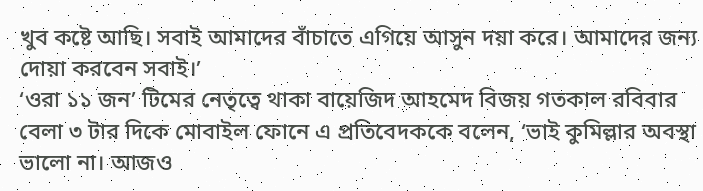খুব কষ্টে আছি। সবাই আমাদের বাঁচাতে এগিয়ে আসুন দয়া করে। আমাদের জন্য দোয়া করবেন সবাই।’
‘ওরা ১১ জন’ টিমের নেতৃত্বে থাকা বায়েজিদ আহমেদ বিজয় গতকাল রবিবার বেলা ৩ টার দিকে মোবাইল ফোনে এ প্রতিবেদককে বলেন, ‘ভাই কুমিল্লার অবস্থা ভালো না। আজও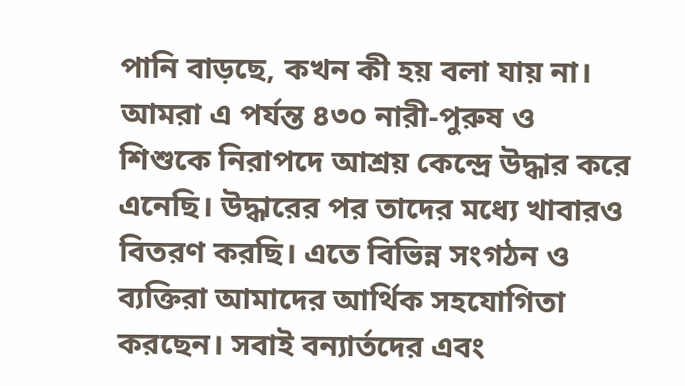পানি বাড়ছে, কখন কী হয় বলা যায় না। আমরা এ পর্যন্ত ৪৩০ নারী-পুরুষ ও শিশুকে নিরাপদে আশ্রয় কেন্দ্রে উদ্ধার করে এনেছি। উদ্ধারের পর তাদের মধ্যে খাবারও বিতরণ করছি। এতে বিভিন্ন সংগঠন ও ব্যক্তিরা আমাদের আর্থিক সহযোগিতা করছেন। সবাই বন্যার্তদের এবং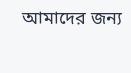আমাদের জন্য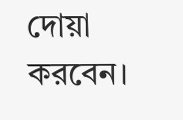দোয়া করবেন।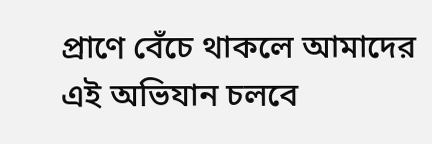প্রাণে বেঁচে থাকলে আমাদের এই অভিযান চলবে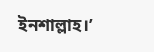ইনশাল্লাহ।’